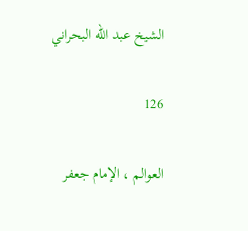الشيخ عبد الله البحراني

126

العوالم ، الإمام جعفر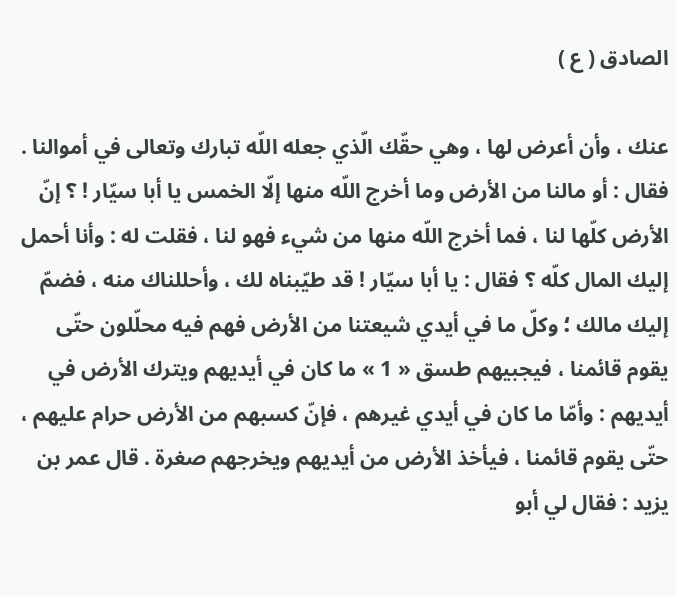الصادق ( ع )

عنك ، وأن أعرض لها ، وهي حقّك الّذي جعله اللّه تبارك وتعالى في أموالنا . فقال : أو مالنا من الأرض وما أخرج اللّه منها إلّا الخمس يا أبا سيّار ! ؟ إنّ الأرض كلّها لنا ، فما أخرج اللّه منها من شيء فهو لنا ، فقلت له : وأنا أحمل إليك المال كلّه ؟ فقال : يا أبا سيّار ! قد طيّبناه لك ، وأحللناك منه ، فضمّ إليك مالك ؛ وكلّ ما في أيدي شيعتنا من الأرض فهم فيه محلّلون حتّى يقوم قائمنا ، فيجبيهم طسق « 1 » ما كان في أيديهم ويترك الأرض في أيديهم : وأمّا ما كان في أيدي غيرهم ، فإنّ كسبهم من الأرض حرام عليهم ، حتّى يقوم قائمنا ، فيأخذ الأرض من أيديهم ويخرجهم صغرة . قال عمر بن يزيد : فقال لي أبو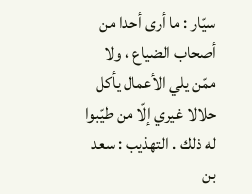سيّار : ما أرى أحدا من أصحاب الضياع ، ولا ممّن يلي الأعمال يأكل حلالا غيري إلّا من طيّبوا له ذلك . التهذيب : سعد بن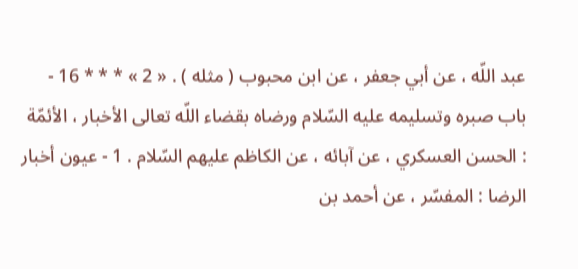عبد اللّه ، عن أبي جعفر ، عن ابن محبوب ( مثله ) . « 2 » * * * 16 - باب صبره وتسليمه عليه السّلام ورضاه بقضاء اللّه تعالى الأخبار ، الأئمّة : الحسن العسكري ، عن آبائه ، عن الكاظم عليهم السّلام . 1 - عيون أخبار الرضا : المفسّر ، عن أحمد بن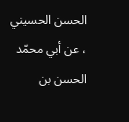الحسن الحسيني ، عن أبي محمّد الحسن بن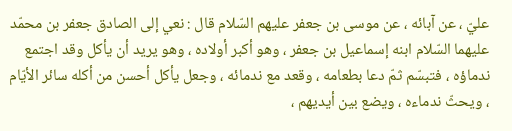عليّ ، عن آبائه ، عن موسى بن جعفر عليهم السّلام قال : نعي إلى الصادق جعفر بن محمّد عليهما السّلام ابنه إسماعيل بن جعفر ، وهو أكبر أولاده ، وهو يريد أن يأكل وقد اجتمع ندماؤه ، فتبسّم ثمّ دعا بطعامه ، وقعد مع ندمائه ، وجعل يأكل أحسن من أكله سائر الأيّام ، ويحثّ ندماءه ، ويضع بين أيديهم ،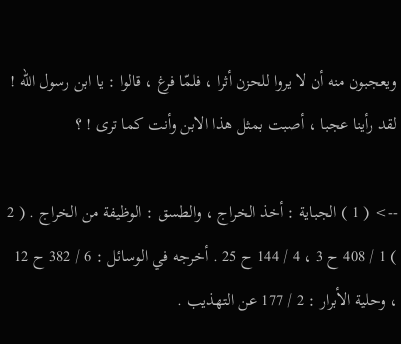ويعجبون منه أن لا يروا للحزن أثرا ، فلمّا فرغ ، قالوا : يا ابن رسول اللّه ! لقد رأينا عجبا ، أصبت بمثل هذا الابن وأنت كما ترى ! ؟

--> ( 1 ) الجباية : أخذ الخراج ، والطسق : الوظيفة من الخراج . ( 2 ) 1 / 408 ح 3 ، 4 / 144 ح 25 . أخرجه في الوسائل : 6 / 382 ح 12 ، وحلية الأبرار : 2 / 177 عن التهذيب .